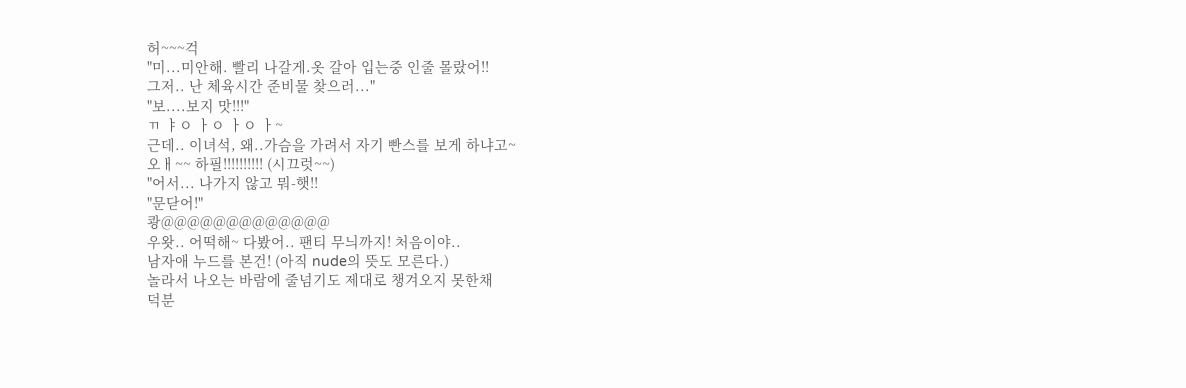허~~~걱
"미...미안해. 빨리 나갈게.옷 갈아 입는중 인줄 몰랐어!!
그저.. 난 체육시간 준비물 찾으러..."
"보....보지 맛!!!"
ㄲ ㅑㅇ ㅏㅇ ㅏㅇ ㅏ~
근데.. 이녀석, 왜..가슴을 가려서 자기 빤스를 보게 하냐고~
오ㅐ~~ 하필!!!!!!!!!! (시끄럿~~)
"어서... 나가지 않고 뭐-햇!!
"문닫어!"
쾅@@@@@@@@@@@@@
우왓.. 어떡해~ 다봤어.. 팬티 무늬까지! 처음이야..
남자애 누드를 본건! (아직 nude의 뜻도 모른다.)
놀라서 나오는 바람에 줄넘기도 제대로 챙겨오지 못한채
덕분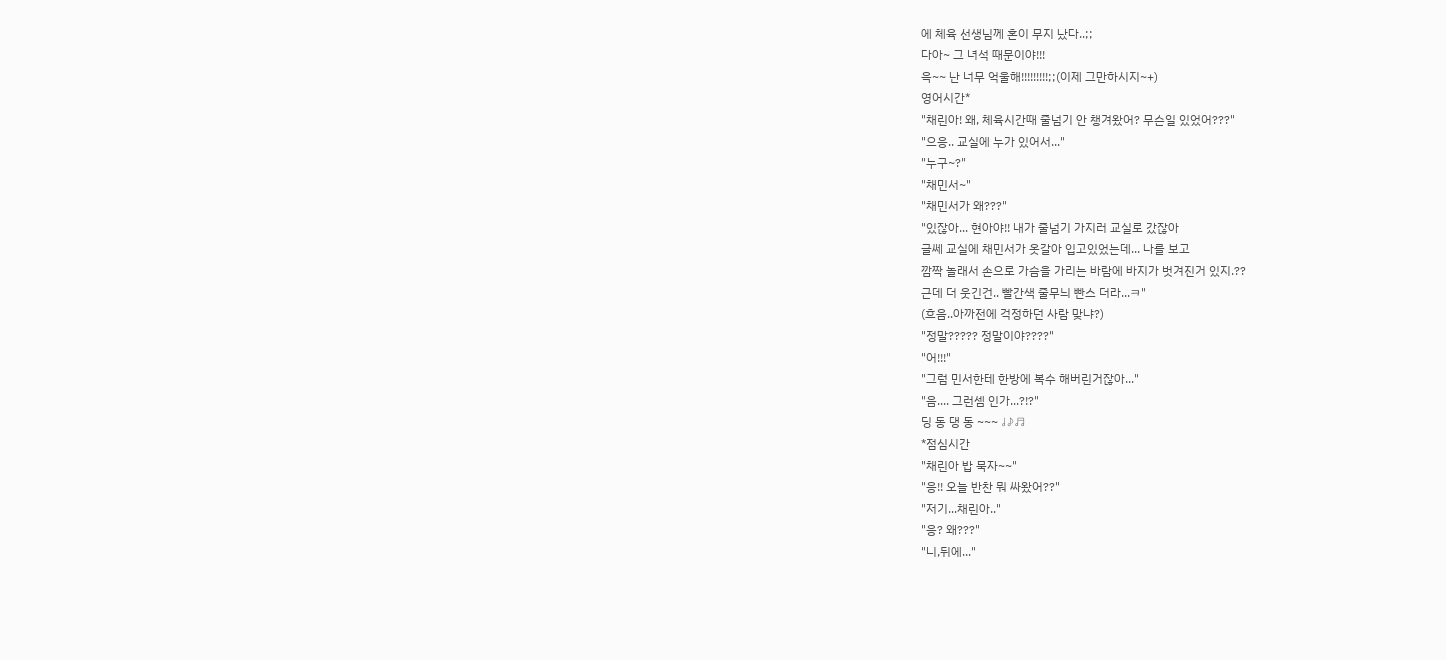에 체육 선생님께 혼이 무지 났다..;;
다아~ 그 녀석 때문이야!!!
윽~~ 난 너무 억울해!!!!!!!!!;;(이제 그만하시지~+)
영어시간*
"채린아! 왜, 체육시간때 줄넘기 안 챙겨왔어? 무슨일 있었어???"
"으응.. 교실에 누가 있어서..."
"누구~?"
"채민서~"
"채민서가 왜???"
"있잖아... 현아야!! 내가 줄넘기 가지러 교실로 갔잖아
글쎄 교실에 채민서가 옷갈아 입고있었는데... 나를 보고
깜짝 놀래서 손으로 가슴을 가리는 바람에 바지가 벗겨진거 있지.??
근데 더 웃긴건.. 빨간색 줄무늬 빤스 더라...ㅋ"
(흐음..아까전에 걱정하던 사람 맞냐?)
"정말????? 정말이야????"
"어!!!"
"그럼 민서한테 한방에 복수 해버린거잖아..."
"음.... 그런셈 인가...?!?"
딩 동 댕 동 ~~~ ♩♪♬
*점심시간
"채린아 밥 묵자~~"
"응!! 오늘 반찬 뭐 싸왔어??"
"저기...채린아.."
"응? 왜???"
"니,뒤에..."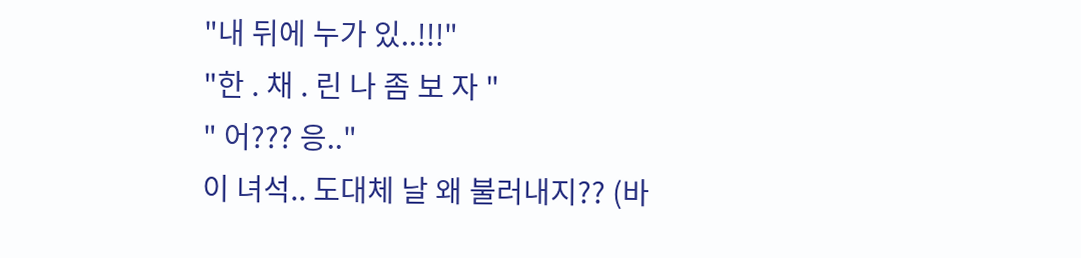"내 뒤에 누가 있..!!!"
"한 . 채 . 린 나 좀 보 자 "
" 어??? 응.."
이 녀석.. 도대체 날 왜 불러내지?? (바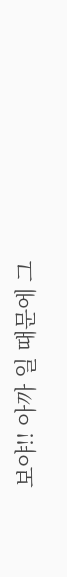보야!! 아까 일 때문에 그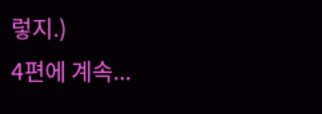렇지.)
4편에 계속...